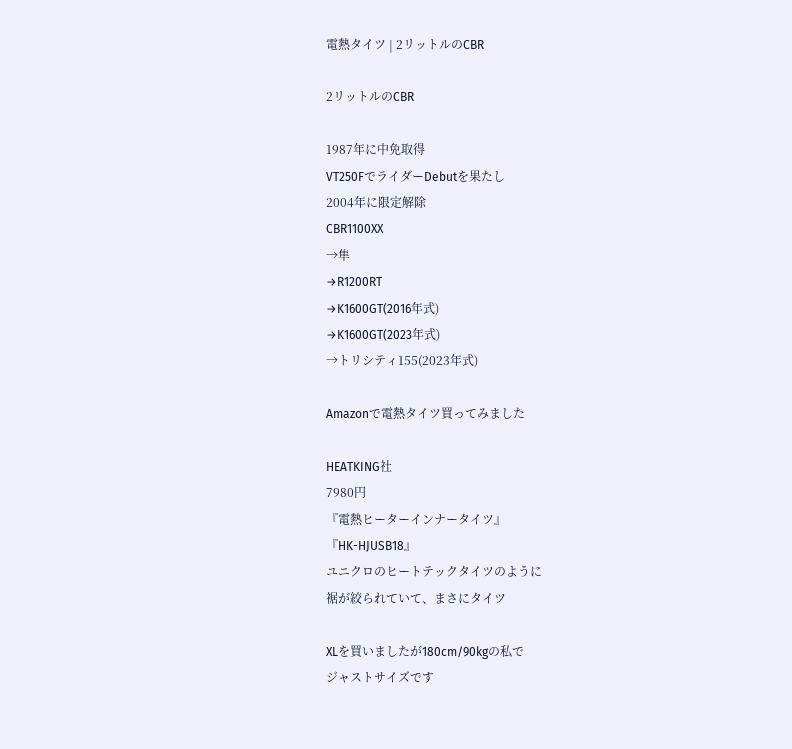電熱タイツ | 2リットルのCBR

2リットルのCBR

1987年に中免取得
VT250FでライダーDebutを果たし
2004年に限定解除
CBR1100XX
→隼
→R1200RT
→K1600GT(2016年式)
→K1600GT(2023年式)
→トリシティ155(2023年式)

Amazonで電熱タイツ買ってみました

HEATKING社
7980円
『電熱ヒーターインナータイツ』
『HK-HJUSB18』
ユニクロのヒートテックタイツのように
裾が絞られていて、まさにタイツ

XLを買いましたが180cm/90kgの私で
ジャストサイズです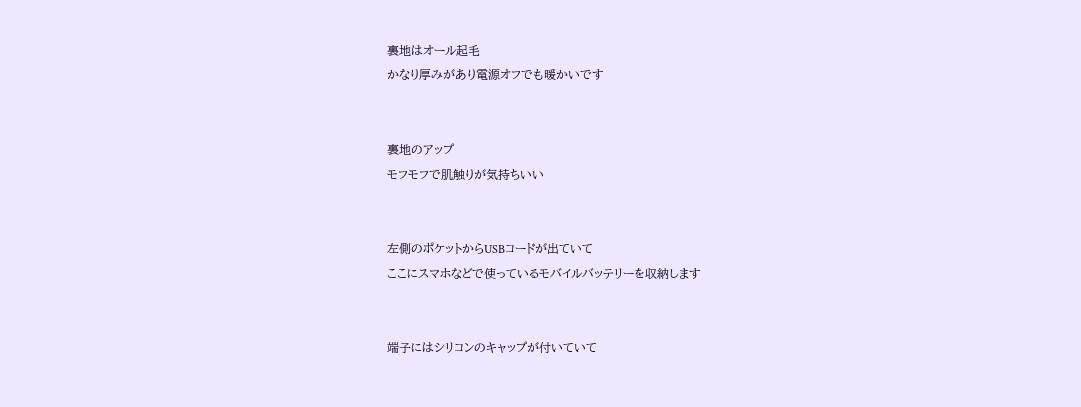裏地はオール起毛
かなり厚みがあり電源オフでも暖かいです


裏地のアップ
モフモフで肌触りが気持ちいい


左側のポケットからUSBコードが出ていて
ここにスマホなどで使っているモバイルバッテリーを収納します


端子にはシリコンのキャップが付いていて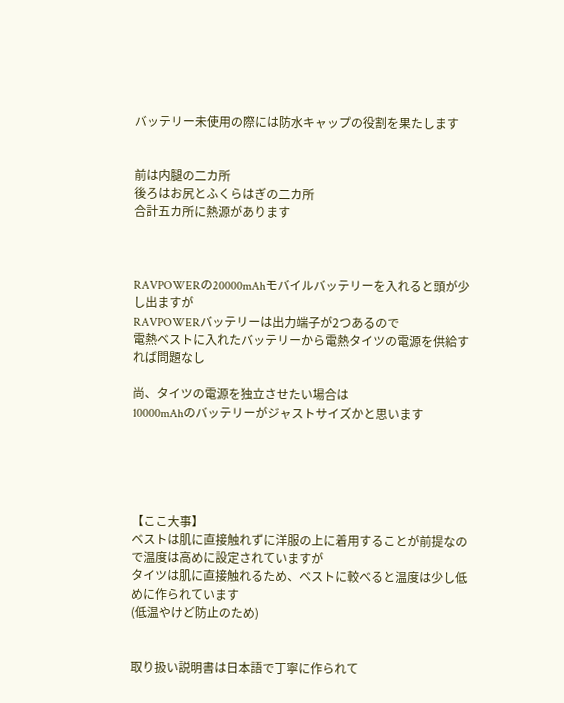バッテリー未使用の際には防水キャップの役割を果たします


前は内腿の二カ所
後ろはお尻とふくらはぎの二カ所
合計五カ所に熱源があります



RAVPOWERの20000mAhモバイルバッテリーを入れると頭が少し出ますが
RAVPOWERバッテリーは出力端子が2つあるので
電熱ベストに入れたバッテリーから電熱タイツの電源を供給すれば問題なし

尚、タイツの電源を独立させたい場合は
10000mAhのバッテリーがジャストサイズかと思います





【ここ大事】
ベストは肌に直接触れずに洋服の上に着用することが前提なので温度は高めに設定されていますが
タイツは肌に直接触れるため、ベストに較べると温度は少し低めに作られています
(低温やけど防止のため)


取り扱い説明書は日本語で丁寧に作られて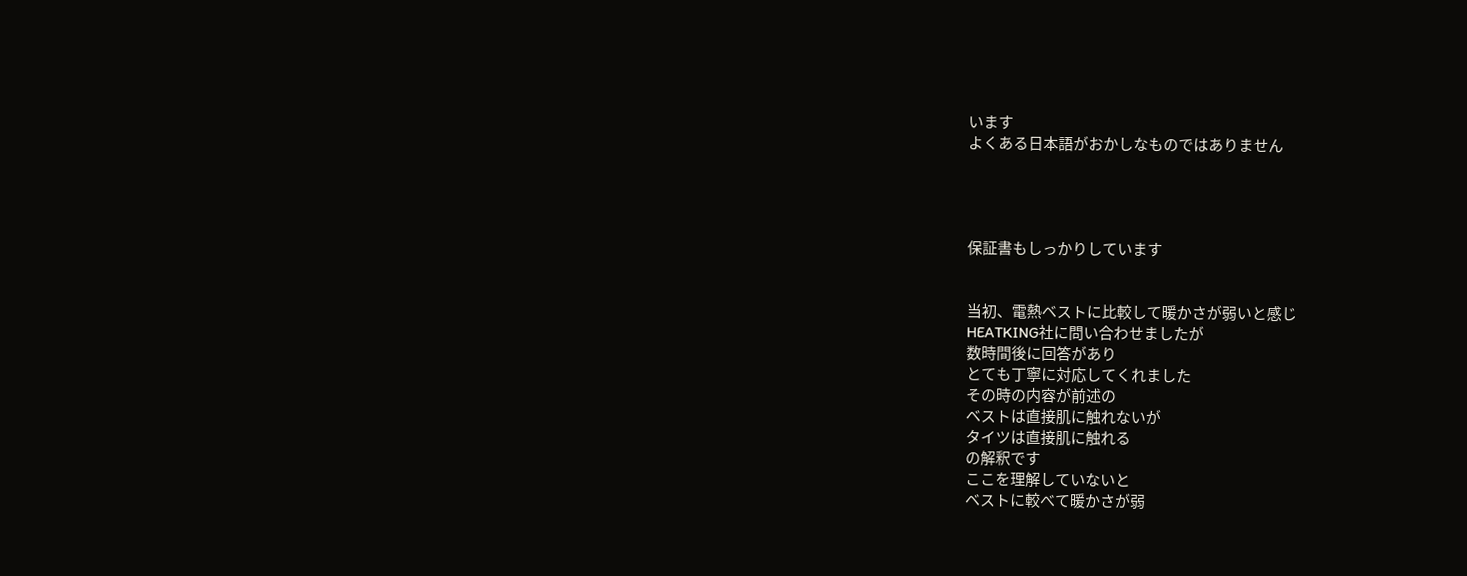います
よくある日本語がおかしなものではありません




保証書もしっかりしています


当初、電熱ベストに比較して暖かさが弱いと感じ
HEATKING社に問い合わせましたが
数時間後に回答があり
とても丁寧に対応してくれました
その時の内容が前述の
ベストは直接肌に触れないが
タイツは直接肌に触れる
の解釈です
ここを理解していないと
ベストに較べて暖かさが弱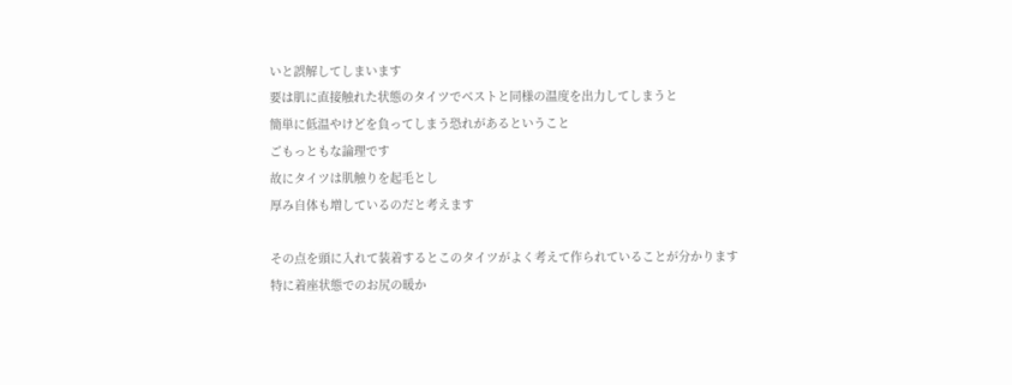いと誤解してしまいます
要は肌に直接触れた状態のタイツでベストと同様の温度を出力してしまうと
簡単に低温やけどを負ってしまう恐れがあるということ
ごもっともな論理です
故にタイツは肌触りを起毛とし
厚み自体も増しているのだと考えます

その点を頭に入れて装着するとこのタイツがよく考えて作られていることが分かります
特に着座状態でのお尻の暖か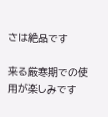さは絶品です

来る厳寒期での使用が楽しみです